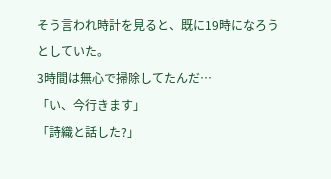そう言われ時計を見ると、既に19時になろうとしていた。
3時間は無心で掃除してたんだ…
「い、今行きます」
「詩織と話した?」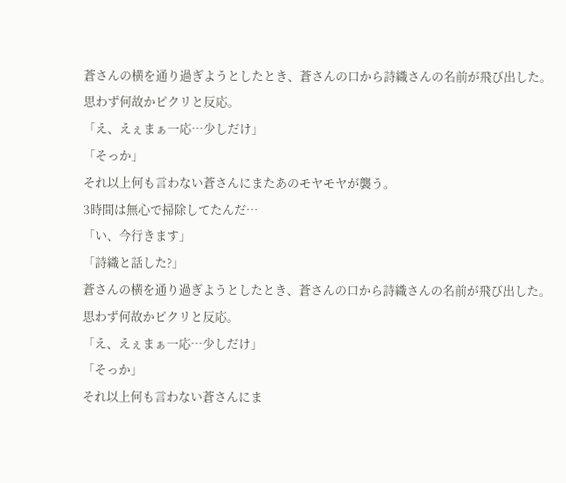蒼さんの横を通り過ぎようとしたとき、蒼さんの口から詩織さんの名前が飛び出した。
思わず何故かピクリと反応。
「え、えぇまぁ一応…少しだけ」
「そっか」
それ以上何も言わない蒼さんにまたあのモヤモヤが襲う。
3時間は無心で掃除してたんだ…
「い、今行きます」
「詩織と話した?」
蒼さんの横を通り過ぎようとしたとき、蒼さんの口から詩織さんの名前が飛び出した。
思わず何故かピクリと反応。
「え、えぇまぁ一応…少しだけ」
「そっか」
それ以上何も言わない蒼さんにま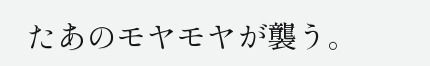たあのモヤモヤが襲う。